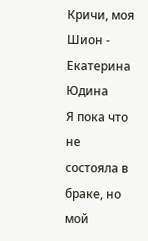Кричи, моя Шион - Екатерина Юдина
Я пока что не состояла в браке, но мой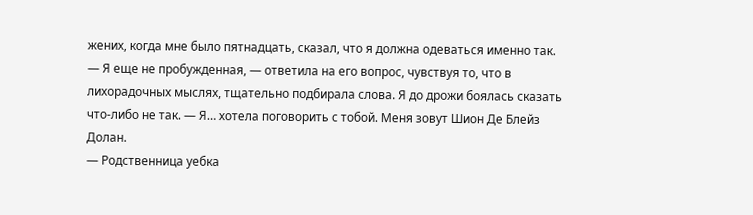жених, когда мне было пятнадцать, сказал, что я должна одеваться именно так.
— Я еще не пробужденная, — ответила на его вопрос, чувствуя то, что в лихорадочных мыслях, тщательно подбирала слова. Я до дрожи боялась сказать что-либо не так. — Я… хотела поговорить с тобой. Меня зовут Шион Де Блейз Долан.
— Родственница уебка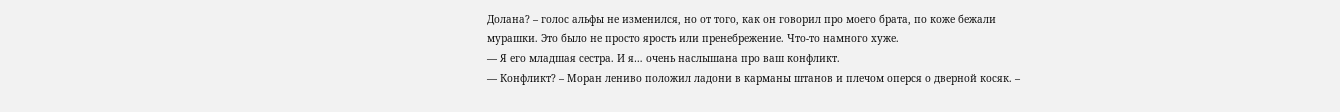Долана? – голос альфы не изменился, но от того, как он говорил про моего брата, по коже бежали мурашки. Это было не просто ярость или пренебрежение. Что-то намного хуже.
— Я его младшая сестра. И я… очень наслышана про ваш конфликт.
— Конфликт? – Моран лениво положил ладони в карманы штанов и плечом оперся о дверной косяк. –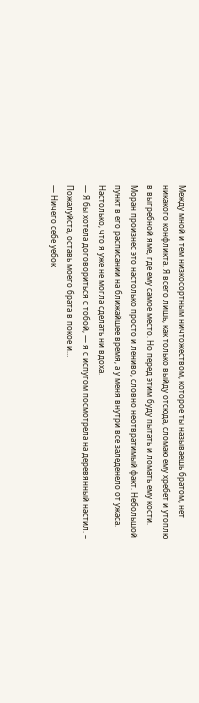Между мной и тем низкосортным ничтожеством, которое ты называешь братом, нет никакого конфликта. Я всего лишь, как только выйду отсюда, сломаю ему хребет и утоплю в выгребной яме, где ему самое место. Но перед этим буду пытать и ломать ему кости.
Моран произнес это настолько просто и лениво, словно неотвратимый факт. Небольшой пункт в его расписании на ближайшее время, а у меня внутри все заледенело от ужаса. Настолько, что я уже не могла сделать ни вдоха.
— Я бы хотела договориться с тобой, — я с испугом посмотрела на деревянный настил. – Пожалуйста, оставь моего брата в покое и…
— Ничего себе уебок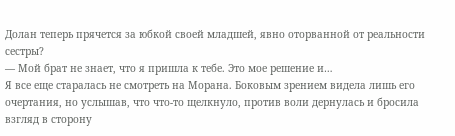Долан теперь прячется за юбкой своей младшей, явно оторванной от реальности сестры?
— Мой брат не знает, что я пришла к тебе. Это мое решение и…
Я все еще старалась не смотреть на Морана. Боковым зрением видела лишь его очертания, но услышав, что что-то щелкнуло, против воли дернулась и бросила взгляд в сторону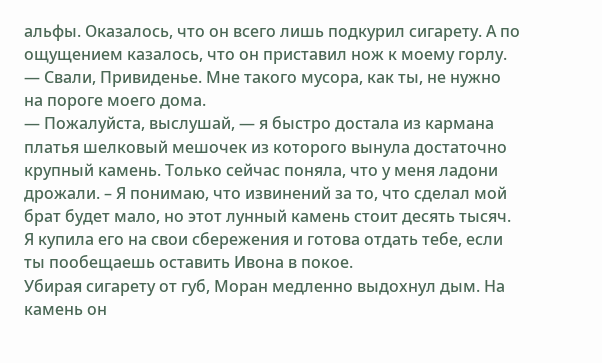альфы. Оказалось, что он всего лишь подкурил сигарету. А по ощущением казалось, что он приставил нож к моему горлу.
— Свали, Привиденье. Мне такого мусора, как ты, не нужно на пороге моего дома.
— Пожалуйста, выслушай, — я быстро достала из кармана платья шелковый мешочек из которого вынула достаточно крупный камень. Только сейчас поняла, что у меня ладони дрожали. – Я понимаю, что извинений за то, что сделал мой брат будет мало, но этот лунный камень стоит десять тысяч. Я купила его на свои сбережения и готова отдать тебе, если ты пообещаешь оставить Ивона в покое.
Убирая сигарету от губ, Моран медленно выдохнул дым. На камень он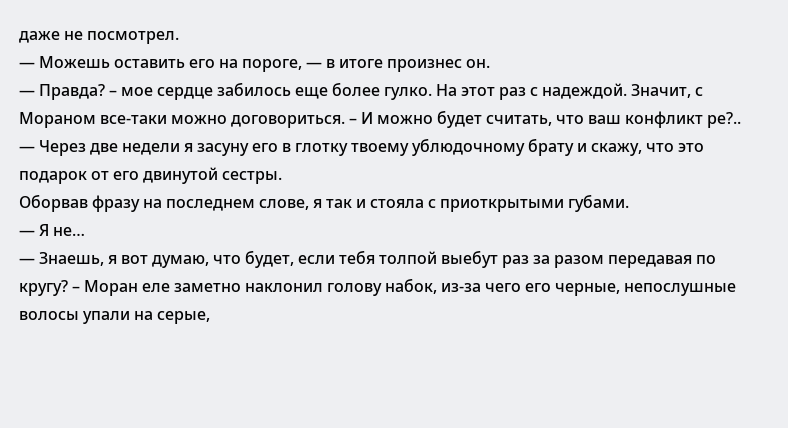даже не посмотрел.
— Можешь оставить его на пороге, — в итоге произнес он.
— Правда? – мое сердце забилось еще более гулко. На этот раз с надеждой. Значит, с Мораном все-таки можно договориться. – И можно будет считать, что ваш конфликт ре?..
— Через две недели я засуну его в глотку твоему ублюдочному брату и скажу, что это подарок от его двинутой сестры.
Оборвав фразу на последнем слове, я так и стояла с приоткрытыми губами.
— Я не…
— Знаешь, я вот думаю, что будет, если тебя толпой выебут раз за разом передавая по кругу? – Моран еле заметно наклонил голову набок, из-за чего его черные, непослушные волосы упали на серые,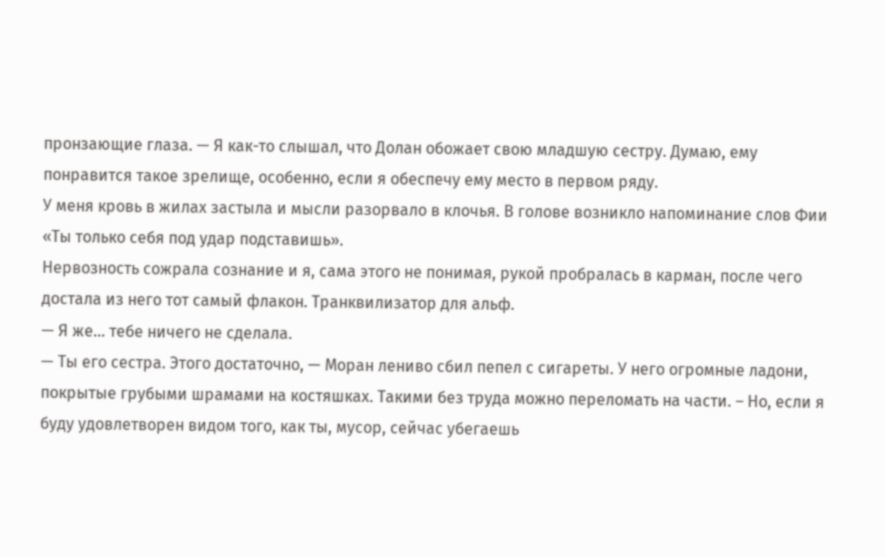пронзающие глаза. — Я как-то слышал, что Долан обожает свою младшую сестру. Думаю, ему понравится такое зрелище, особенно, если я обеспечу ему место в первом ряду.
У меня кровь в жилах застыла и мысли разорвало в клочья. В голове возникло напоминание слов Фии «Ты только себя под удар подставишь».
Нервозность сожрала сознание и я, сама этого не понимая, рукой пробралась в карман, после чего достала из него тот самый флакон. Транквилизатор для альф.
— Я же… тебе ничего не сделала.
— Ты его сестра. Этого достаточно, — Моран лениво сбил пепел с сигареты. У него огромные ладони, покрытые грубыми шрамами на костяшках. Такими без труда можно переломать на части. – Но, если я буду удовлетворен видом того, как ты, мусор, сейчас убегаешь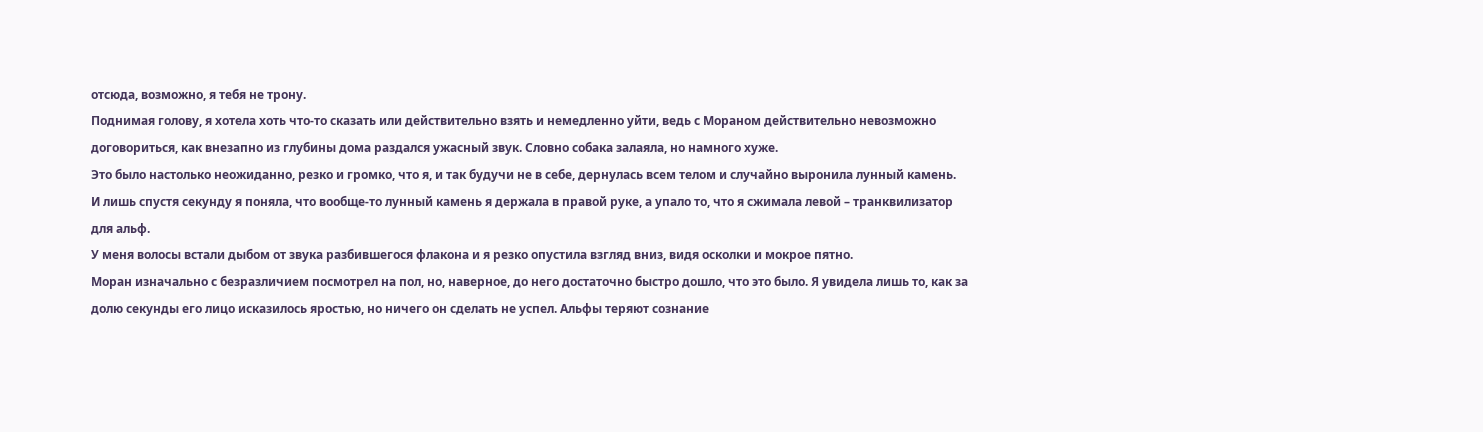отсюда, возможно, я тебя не трону.
Поднимая голову, я хотела хоть что-то сказать или действительно взять и немедленно уйти, ведь с Мораном действительно невозможно договориться, как внезапно из глубины дома раздался ужасный звук. Словно собака залаяла, но намного хуже.
Это было настолько неожиданно, резко и громко, что я, и так будучи не в себе, дернулась всем телом и случайно выронила лунный камень.
И лишь спустя секунду я поняла, что вообще-то лунный камень я держала в правой руке, а упало то, что я сжимала левой – транквилизатор для альф.
У меня волосы встали дыбом от звука разбившегося флакона и я резко опустила взгляд вниз, видя осколки и мокрое пятно.
Моран изначально с безразличием посмотрел на пол, но, наверное, до него достаточно быстро дошло, что это было. Я увидела лишь то, как за долю секунды его лицо исказилось яростью, но ничего он сделать не успел. Альфы теряют сознание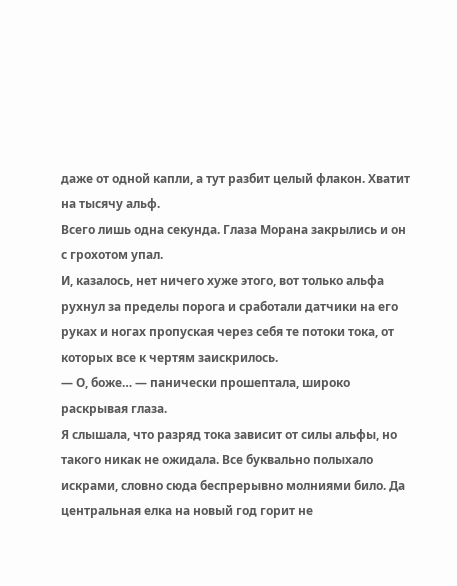даже от одной капли, а тут разбит целый флакон. Хватит на тысячу альф.
Всего лишь одна секунда. Глаза Морана закрылись и он с грохотом упал.
И, казалось, нет ничего хуже этого, вот только альфа рухнул за пределы порога и сработали датчики на его руках и ногах пропуская через себя те потоки тока, от которых все к чертям заискрилось.
— О, боже… — панически прошептала, широко раскрывая глаза.
Я слышала, что разряд тока зависит от силы альфы, но такого никак не ожидала. Все буквально полыхало искрами, словно сюда беспрерывно молниями било. Да центральная елка на новый год горит не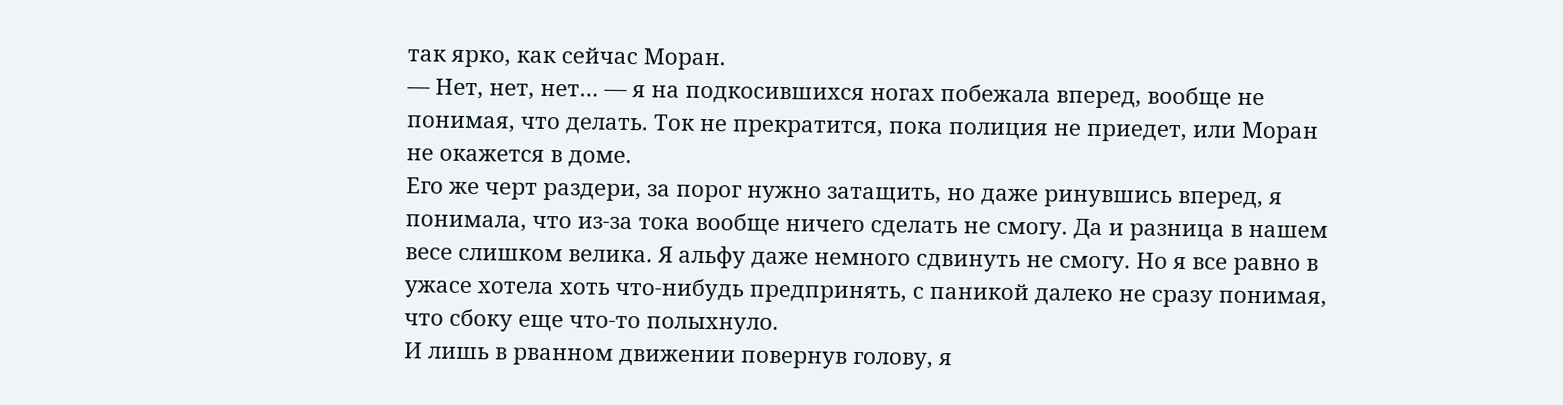так ярко, как сейчас Моран.
— Нет, нет, нет… — я на подкосившихся ногах побежала вперед, вообще не понимая, что делать. Ток не прекратится, пока полиция не приедет, или Моран не окажется в доме.
Его же черт раздери, за порог нужно затащить, но даже ринувшись вперед, я понимала, что из-за тока вообще ничего сделать не смогу. Да и разница в нашем весе слишком велика. Я альфу даже немного сдвинуть не смогу. Но я все равно в ужасе хотела хоть что-нибудь предпринять, с паникой далеко не сразу понимая, что сбоку еще что-то полыхнуло.
И лишь в рванном движении повернув голову, я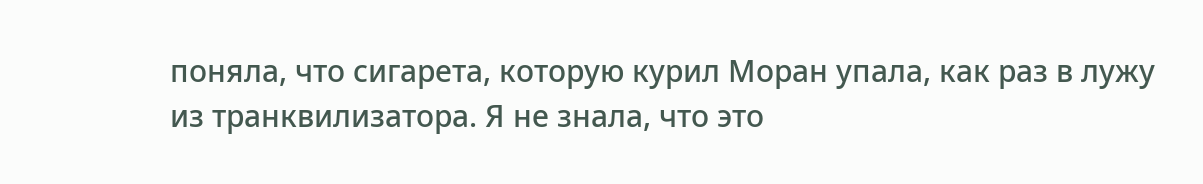поняла, что сигарета, которую курил Моран упала, как раз в лужу из транквилизатора. Я не знала, что это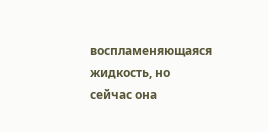воспламеняющаяся жидкость, но сейчас она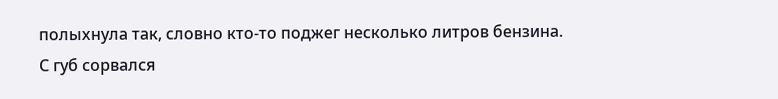полыхнула так, словно кто-то поджег несколько литров бензина.
С губ сорвался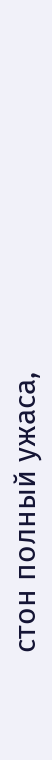стон полный ужаса,